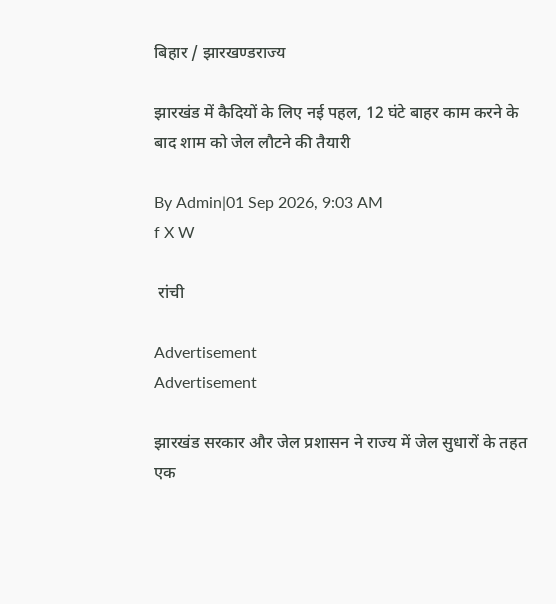बिहार / झारखण्डराज्‍य

झारखंड में कैदियों के लिए नई पहल, 12 घंटे बाहर काम करने के बाद शाम को जेल लौटने की तैयारी

By Admin|01 Sep 2026, 9:03 AM
f X W

 रांची

Advertisement
Advertisement

झारखंड सरकार और जेल प्रशासन ने राज्य में जेल सुधारों के तहत एक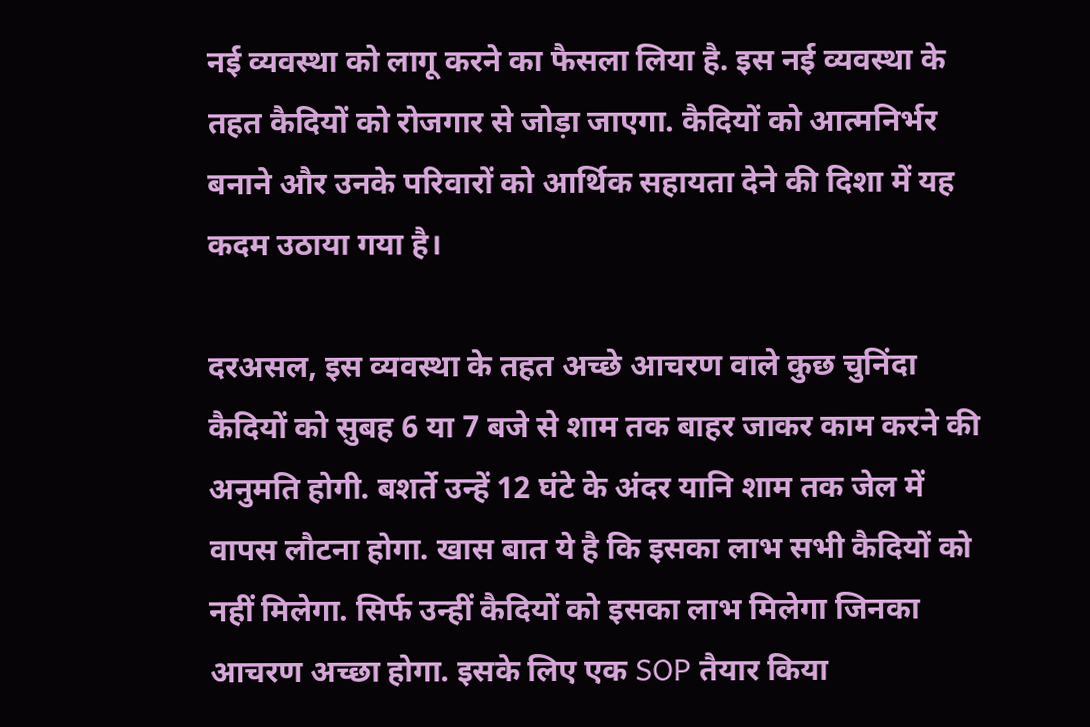नई व्यवस्था को लागू करने का फैसला लिया है. इस नई व्यवस्था के तहत कैदियों को रोजगार से जोड़ा जाएगा. कैदियों को आत्मनिर्भर बनाने और उनके परिवारों को आर्थिक सहायता देने की दिशा में यह कदम उठाया गया है।

दरअसल, इस व्यवस्था के तहत अच्छे आचरण वाले कुछ चुनिंदा कैदियों को सुबह 6 या 7 बजे से शाम तक बाहर जाकर काम करने की अनुमति होगी. बशर्ते उन्हें 12 घंटे के अंदर यानि शाम तक जेल में वापस लौटना होगा. खास बात ये है कि इसका लाभ सभी कैदियों को नहीं मिलेगा. सिर्फ उन्हीं कैदियों को इसका लाभ मिलेगा जिनका आचरण अच्छा होगा. इसके लिए एक SOP तैयार किया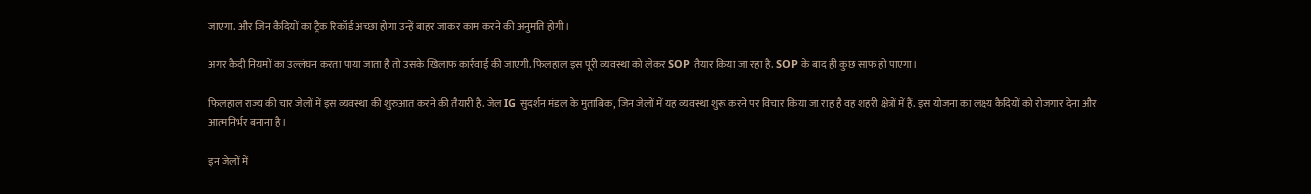जाएगा. और जिन कैदियों का ट्रैक रिकॉर्ड अच्छा होगा उन्हें बाहर जाकर काम करने की अनुमति होगी।

अगर कैदी नियमों का उल्लंघन करता पाया जाता है तो उसके खिलाफ कार्रवाई की जाएगी. फिलहाल इस पूरी व्यवस्था को लेकर SOP तैयार किया जा रहा है. SOP के बाद ही कुछ साफ हो पाएगा।

फिलहाल राज्य की चार जेलों में इस व्यवस्था की शुरुआत करने की तैयारी है. जेल IG सुदर्शन मंडल के मुताबिक, जिन जेलों में यह व्यवस्था शुरू करने पर विचार किया जा राह है वह शहरी क्षेत्रों में हैं. इस योजना का लक्ष्य कैदियों को रोजगार देना और आत्मनिर्भर बनाना है।

इन जेलों में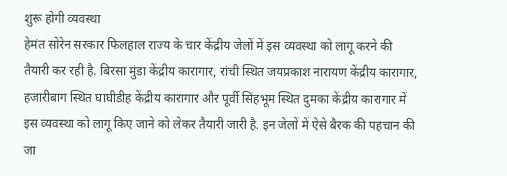शुरू होगी व्यवस्था
हेमंत सोरेन सरकार फिलहाल राज्य के चार केंद्रीय जेलों में इस व्यवस्था को लागू करने की तैयारी कर रही है. बिरसा मुंडा केंद्रीय कारागार, रांची स्थित जयप्रकाश नारायण केंद्रीय कारागार, हजारीबाग स्थित घाघीडीह केंद्रीय कारागार और पूर्वी सिंहभूम स्थित दुमका केंद्रीय कारागार में इस व्यवस्था को लागू किए जाने को लेकर तैयारी जारी है. इन जेलों में ऐसे बैरक की पहचान की जा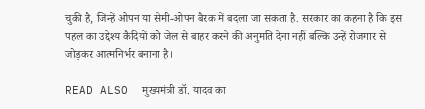चुकी है, जिन्हें ओपन या सेमी-ओपन बैरक में बदला जा सकता है. सरकार का कहना है कि इस पहल का उद्देश्य कैदियों को जेल से बाहर करने की अनुमति देना नहीं बल्कि उन्हें रोजगार से जोड़कर आत्मनिर्भर बनाना है।

READ ALSO  मुख्यमंत्री डॉ. यादव का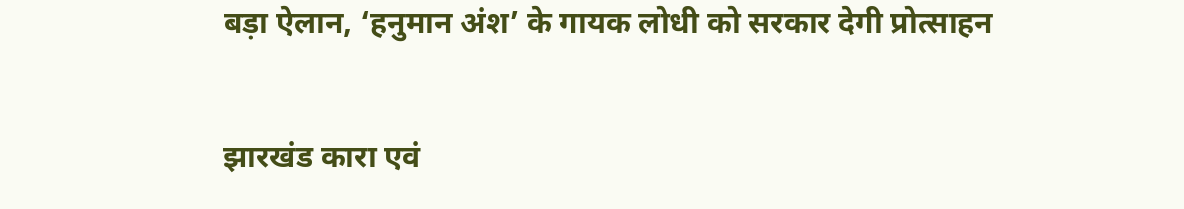बड़ा ऐलान, ‘हनुमान अंश’ के गायक लोधी को सरकार देगी प्रोत्साहन

झारखंड कारा एवं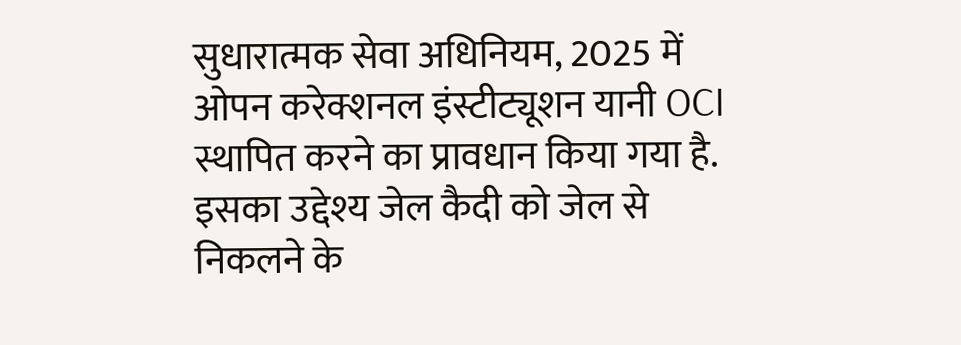सुधारात्मक सेवा अधिनियम, 2025 में ओपन करेक्शनल इंस्टीट्यूशन यानी OCI स्थापित करने का प्रावधान किया गया है. इसका उद्देश्य जेल कैदी को जेल से निकलने के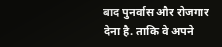बाद पुनर्वास और रोजगार देना है. ताकि वे अपने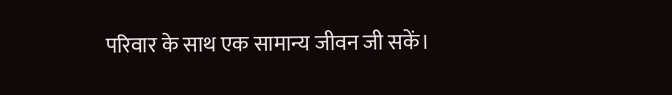परिवार के साथ एक सामान्य जीवन जी सकें।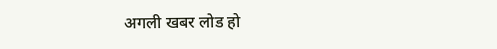अगली खबर लोड हो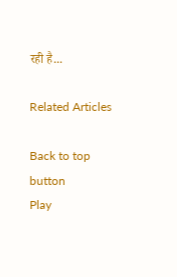रही है...

Related Articles

Back to top button
Play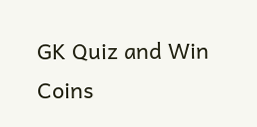GK Quiz and Win Coins